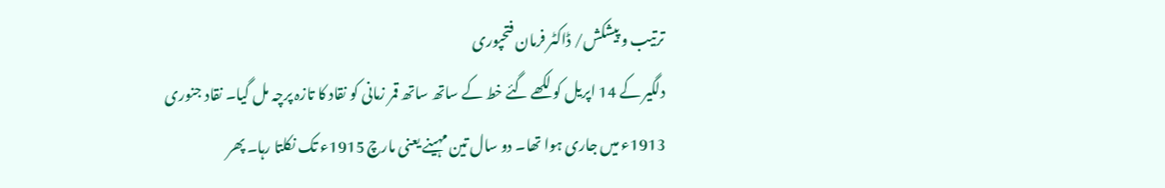ترتیب و پیشکش/ ڈاکٹر فرمان فتحپوری
دلگیر کے 14 اپریل کو لکھے گئے خط کے ساتھ ساتھ قمر زمانی کو نقاد کا تازہ پرچہ مل گیا۔ نقاد جنوری 1913ء میں جاری ہوا تھا۔ دو سال تین مہینے یعنی مارچ 1915ء تک نکلتا رہا۔ پھر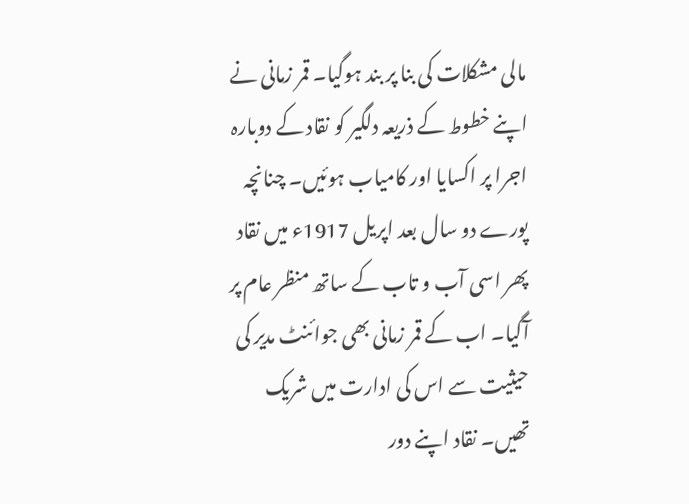مالی مشکلات کی بنا پر بند ہوگیا۔ قمر زمانی نے اپنے خطوط کے ذریعہ دلگیر کو نقاد کے دوبارہ اجرا پر اکسایا اور کامیاب ہوئیں۔ چنانچہ پورے دو سال بعد اپریل 1917ء میں نقاد پھر اسی آب و تاب کے ساتھ منظر عام پر آگیا۔ اب کے قمر زمانی بھی جوائنٹ مدیر کی حیثیت سے اس کی ادارت میں شریک تھیں۔ نقاد اپنے دور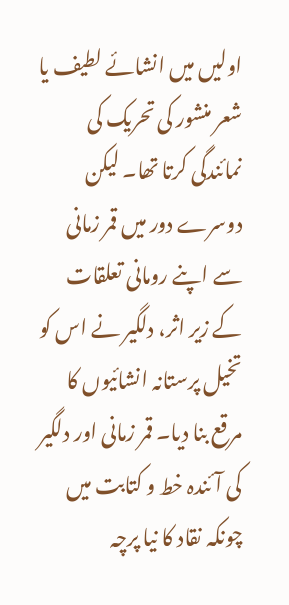اولیں میں انشائے لطیف یا شعر منشور کی تحریک کی نمائندگی کرتا تھا۔ لیکن دوسرے دور میں قمر زمانی سے اپنے رومانی تعلقات کے زیر اثر، دلگیر نے اس کو تخیل پرستانہ انشائیوں کا مرقع بنا دیا۔ قمر زمانی اور دلگیر کی آئندہ خط و کتابت میں چونکہ نقاد کا نیا پرچہ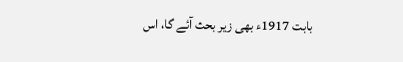بابت 1917ء بھی زیر بحث آئے گا، اس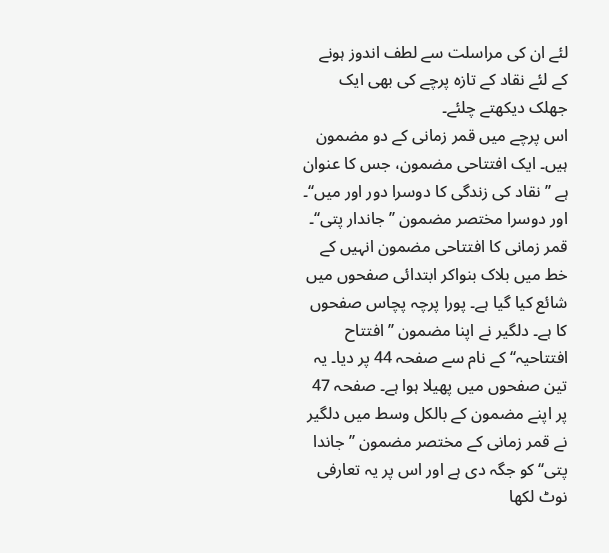لئے ان کی مراسلت سے لطف اندوز ہونے کے لئے نقاد کے تازہ پرچے کی بھی ایک جھلک دیکھتے چلئے۔
اس پرچے میں قمر زمانی کے دو مضمون ہیں۔ ایک افتتاحی مضمون، جس کا عنوان ہے ’’نقاد کی زندگی کا دوسرا دور اور میں‘‘۔ اور دوسرا مختصر مضمون ’’جاندار پتی‘‘۔ قمر زمانی کا افتتاحی مضمون انہیں کے خط میں بلاک بنواکر ابتدائی صفحوں میں شائع کیا گیا ہے۔ پورا پرچہ پچاس صفحوں کا ہے۔ دلگیر نے اپنا مضمون ’’افتتاح افتتاحیہ‘‘ کے نام سے صفحہ 44 پر دیا۔ یہ تین صفحوں میں پھیلا ہوا ہے۔ صفحہ 47 پر اپنے مضمون کے بالکل وسط میں دلگیر نے قمر زمانی کے مختصر مضمون ’’جاندا پتی‘‘ کو جگہ دی ہے اور اس پر یہ تعارفی نوٹ لکھا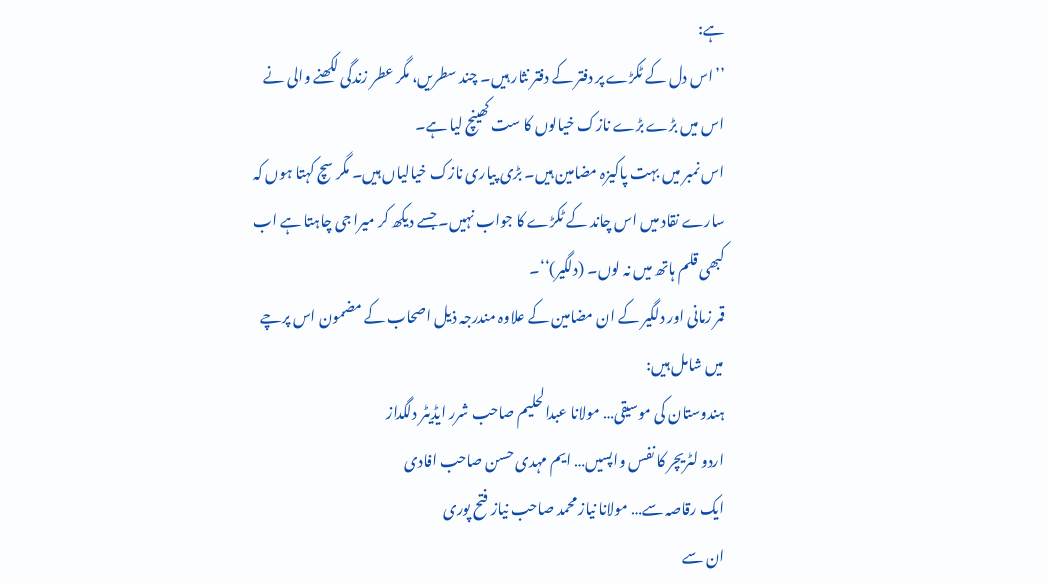ہے:
’’اس دل کے ٹکڑے پر دفتر کے دفتر نثار ہیں۔ چند سطریں، مگر عطر زندگی لکھنے والی نے اس میں بڑے بڑے نازک خیالوں کا ست کھینچ لیا ہے۔
اس نمبر میں بہت پاکیزہ مضامین ہیں۔ بڑی پیاری نازک خیالیاں ہیں۔ مگر سچ کہتا ہوں کہ سارے نقاد میں اس چاند کے ٹکڑے کا جواب نہیں۔ جسے دیکھ کر میرا جی چاہتا ہے اب کبھی قلم ہاتھ میں نہ لوں۔ (دلگیر)‘‘۔
قمر زمانی اور دلگیر کے ان مضامین کے علاوہ مندرجہ ذیل اصحاب کے مضمون اس پرچے میں شامل ہیں:
ہندوستان کی موسیقی… مولانا عبدالحلیم صاحب شرر ایڈیٹر دلگداز
اردو لٹریچر کا نفس واپسیں… ایم مہدی حسن صاحب افادی
ایک رقاصہ سے… مولانا نیاز محمد صاحب نیاز فتح پوری
ان سے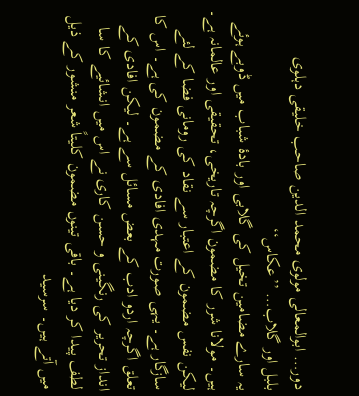دور… ابوالمعالی مولوی محمد الدین صاحب خلیقی دہلوی
بلبل اور گلاب… ’’عکاس‘‘
یہ سارے مضامین تخیل کی گلابی اور بادۂ شباب میں ڈوبے ہوئے ہیں۔ مولانا شرر کا مضمون اگرچہ تاریخی، تحقیقی اور عالمانہ ہے۔ لیکن نفس مضمون کے اعتبار سے نقاد کی رومانی فضا کے لئے سازگار ہے۔ یہی صورت مہدی افادی کے مضمون کی ہے۔ اس کا تعلق اگرچہ اردو ادب کے بعض مسائل سے ہے۔ لیکن افادی کے انداز تحریر کی رنگینی و حسن کاری نے اس میں انشائیے کا سا لطف پیدا کر دیا ہے۔ باقی تینوں مضمون کلیتاً شعر منشور کے ذیل میں آتے ہیں۔ سرسید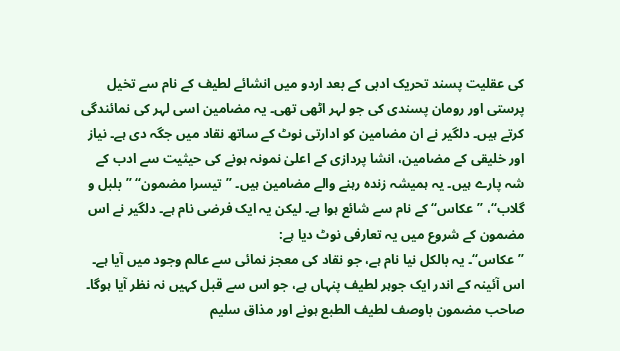کی عقلیت پسند تحریک ادبی کے بعد اردو میں انشائے لطیف کے نام سے تخیل پرستی اور رومان پسندی کی جو لہر اٹھی تھی۔ یہ مضامین اسی لہر کی نمائندگی کرتے ہیں۔ دلگیر نے ان مضامین کو ادارتی نوٹ کے ساتھ نقاد میں جگہ دی ہے۔ نیاز اور خلیقی کے مضامین، انشا پردازی کے اعلیٰ نمونہ ہونے کی حیثیت سے ادب کے شہ پارے ہیں۔ یہ ہمیشہ زندہ رہنے والے مضامین ہیں۔ ’’تیسرا مضمون‘‘ ’’بلبل و گلاب‘‘، ’’عکاس‘‘ کے نام سے شائع ہوا ہے۔ لیکن یہ ایک فرضی نام ہے۔ دلگیر نے اس مضمون کے شروع میں یہ تعارفی نوٹ دیا ہے:
’’عکاس‘‘۔ یہ بالکل نیا نام ہے، جو نقاد کی معجز نمائی سے عالم وجود میں آیا ہے۔ اس آئینہ کے اندر ایک جوہر لطیف پنہاں ہے، جو اس سے قبل کہیں نہ نظر آیا ہوگا۔ صاحب مضمون باوصف لطیف الطبع ہونے اور مذاق سلیم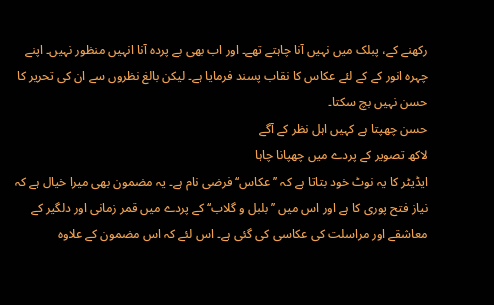رکھنے کے، پبلک میں نہیں آنا چاہتے تھے۔ اور اب بھی بے پردہ آنا انہیں منظور نہیں۔ اپنے چہرہ انور کے کے لئے عکاس کا نقاب پسند فرمایا ہے۔ لیکن بالغ نظروں سے ان کی تحریر کا حسن نہیں بچ سکتا۔
حسن چھپتا ہے کہیں اہل نظر کے آگے
لاکھ تصویر کے پردے میں چھپانا چاہا
ایڈیٹر کا یہ نوٹ خود بتاتا ہے کہ ’’عکاس‘‘ فرضی نام ہے۔ یہ مضمون بھی میرا خیال ہے کہ نیاز فتح پوری کا ہے اور اس میں ’’بلبل و گلاب‘‘ کے پردے میں قمر زمانی اور دلگیر کے معاشقے اور مراسلت کی عکاسی کی گئی ہے۔ اس لئے کہ اس مضمون کے علاوہ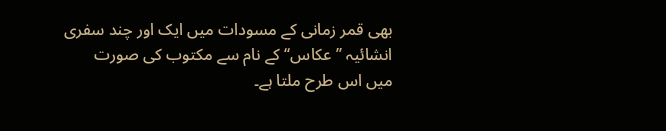بھی قمر زمانی کے مسودات میں ایک اور چند سفری انشائیہ ’’عکاس‘‘ کے نام سے مکتوب کی صورت میں اس طرح ملتا ہے۔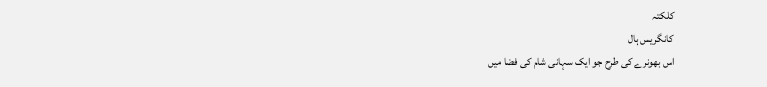کلکتہ
کانگریس ہال
اس بھونرے کی طرح جو ایک سہانی شام کی فضا میں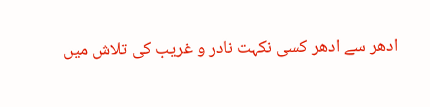ادھر سے ادھر کسی نکہت نادر و غریب کی تلاش میں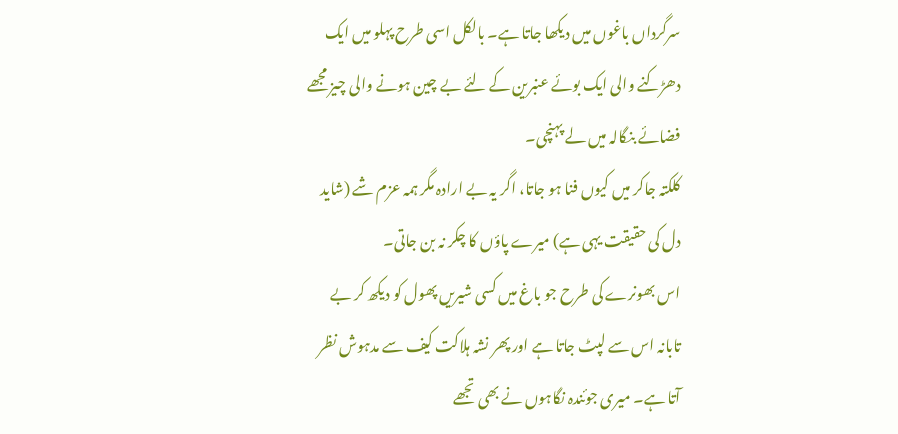سرگرداں باغوں میں دیکھا جاتا ہے۔ بالکل اسی طرح پہلو میں ایک دھڑکنے والی ایک بوئے عنبرین کے لئے بے چین ہونے والی چیز مجھے فضائے بنگالہ میں لے پہنچی۔
کلکتہ جاکر میں کیوں فنا ہو جاتا، اگر یہ بے ارادہ مگر ہمہ عزم شے (شاید دل کی حقیقت یہی ہے) میرے پاؤں کا چکر نہ بن جاتی۔
اس بھونرے کی طرح جو باغ میں کسی شیریں پھول کو دیکھ کر بے تابانہ اس سے لپٹ جاتا ہے اور پھر نشہ ہلاکت کیف سے مدہوش نظر آتا ہے۔ میری جوئندہ نگاہوں نے بھی تجھے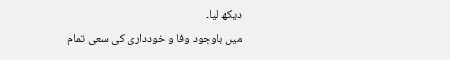دیکھ لیا۔
میں باوجود وفا و خودداری کی سعی تمام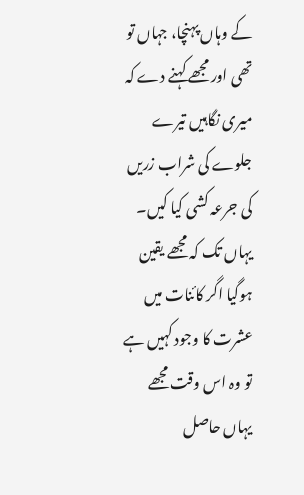کے وہاں پہنچا، جہاں تو تھی اور مجھے کہنے دے کہ میری نگاہیں تیرے جلوے کی شراب زریں کی جرعہ کشی کیا کیں۔
یہاں تک کہ مجھے یقین ہوگیا اگر کائنات میں عشرت کا وجود کہیں ہے تو وہ اس وقت مجھے یہاں حاصل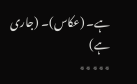ہے۔ (عکاس)۔ (جاری ہے)
٭٭٭٭٭